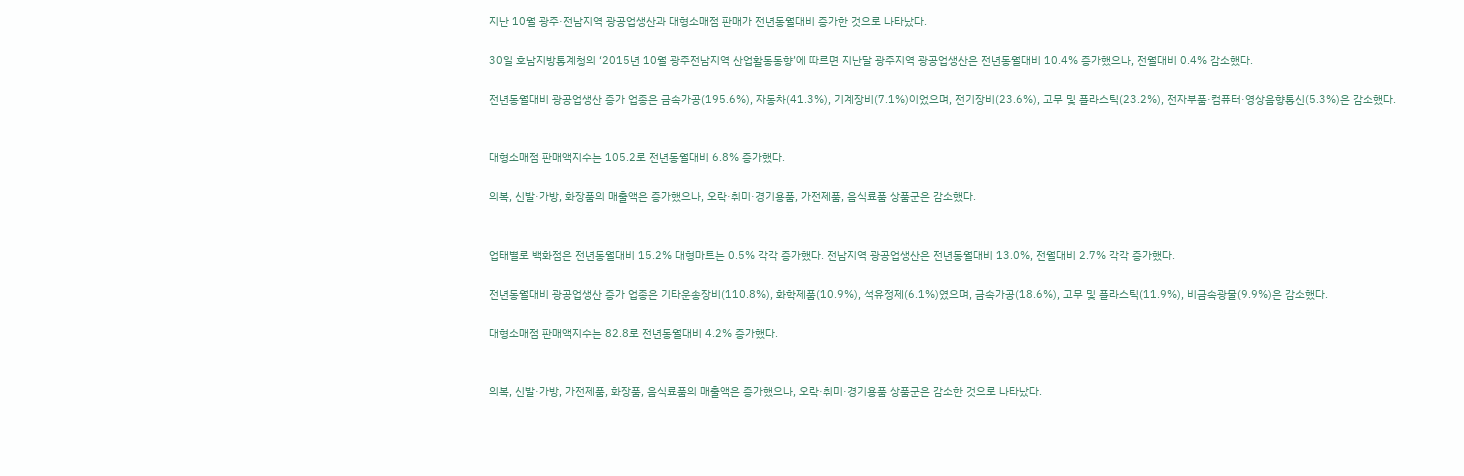지난 10월 광주·전남지역 광공업생산과 대형소매점 판매가 전년동월대비 증가한 것으로 나타났다.

30일 호남지방통계청의 ‘2015년 10월 광주전남지역 산업활동동향’에 따르면 지난달 광주지역 광공업생산은 전년동월대비 10.4% 증가했으나, 전월대비 0.4% 감소했다.

전년동월대비 광공업생산 증가 업종은 금속가공(195.6%), 자동차(41.3%), 기계장비(7.1%)이었으며, 전기장비(23.6%), 고무 및 플라스틱(23.2%), 전자부품·컴퓨터·영상음향통신(5.3%)은 감소했다.


대형소매점 판매액지수는 105.2로 전년동월대비 6.8% 증가했다.

의복, 신발·가방, 화장품의 매출액은 증가했으나, 오락·취미·경기용품, 가전제품, 음식료품 상품군은 감소했다.


업태별로 백화점은 전년동월대비 15.2% 대형마트는 0.5% 각각 증가했다. 전남지역 광공업생산은 전년동월대비 13.0%, 전월대비 2.7% 각각 증가했다.

전년동월대비 광공업생산 증가 업종은 기타운송장비(110.8%), 화학제품(10.9%), 석유정제(6.1%)였으며, 금속가공(18.6%), 고무 및 플라스틱(11.9%), 비금속광물(9.9%)은 감소했다.

대형소매점 판매액지수는 82.8로 전년동월대비 4.2% 증가했다.


의복, 신발·가방, 가전제품, 화장품, 음식료품의 매출액은 증가했으나, 오락·취미·경기용품 상품군은 감소한 것으로 나타났다.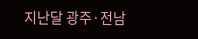지난달 광주·전남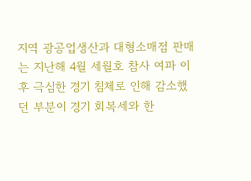지역 광공업생산과 대형소매점 판매는 지난해 4월 세월호 참사 여파 이후 극심한 경기 침체로 인해 감소했던 부분이 경기 회복세와 한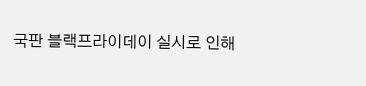국판 블랙프라이데이 실시로 인해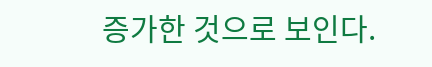증가한 것으로 보인다.